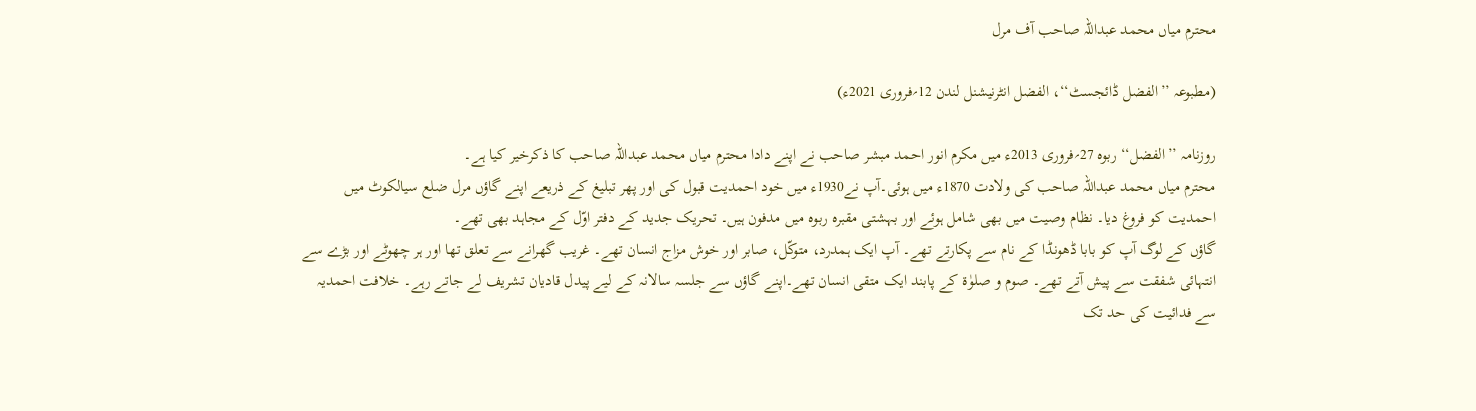محترم میاں محمد عبداللہ صاحب آف مرل

(مطبوعہ ’’الفضل ڈائجسٹ‘‘، الفضل انٹرنیشنل لندن 12؍فروری 2021ء)

روزنامہ ’’الفضل‘‘ ربوہ 27؍فروری 2013ء میں مکرم انور احمد مبشر صاحب نے اپنے دادا محترم میاں محمد عبداللہ صاحب کا ذکرخیر کیا ہے۔
محترم میاں محمد عبداللہ صاحب کی ولادت 1870ء میں ہوئی۔آپ نے1930ء میں خود احمدیت قبول کی اور پھر تبلیغ کے ذریعے اپنے گاؤں مرل ضلع سیالکوٹ میں احمدیت کو فروغ دیا۔ نظام وصیت میں بھی شامل ہوئے اور بہشتی مقبرہ ربوہ میں مدفون ہیں۔ تحریک جدید کے دفتر اوّل کے مجاہد بھی تھے۔
گاؤں کے لوگ آپ کو بابا ڈھونڈا کے نام سے پکارتے تھے۔ آپ ایک ہمدرد، متوکّل، صابر اور خوش مزاج انسان تھے۔ غریب گھرانے سے تعلق تھا اور ہر چھوٹے اور بڑے سے انتہائی شفقت سے پیش آتے تھے۔ صوم و صلوٰۃ کے پابند ایک متقی انسان تھے۔اپنے گاؤں سے جلسہ سالانہ کے لیے پیدل قادیان تشریف لے جاتے رہے۔ خلافت احمدیہ سے فدائیت کی حد تک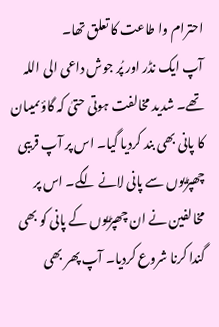احترام وا طاعت کا تعلق تھا۔
آپ ایک نڈر اور پُر جوش داعی الی اللہ تھے۔ شدید مخالفت ہوتی حتیٰ کہ گاؤںمیںان کا پانی بھی بند کردیا گیا۔ اس پر آپ قریبی چھپڑیوں سے پانی لانے لگے۔ اس پر مخالفین نے ان چھپڑیوں کے پانی کو بھی گندا کرنا شروع کردیا۔ آپ پھر بھی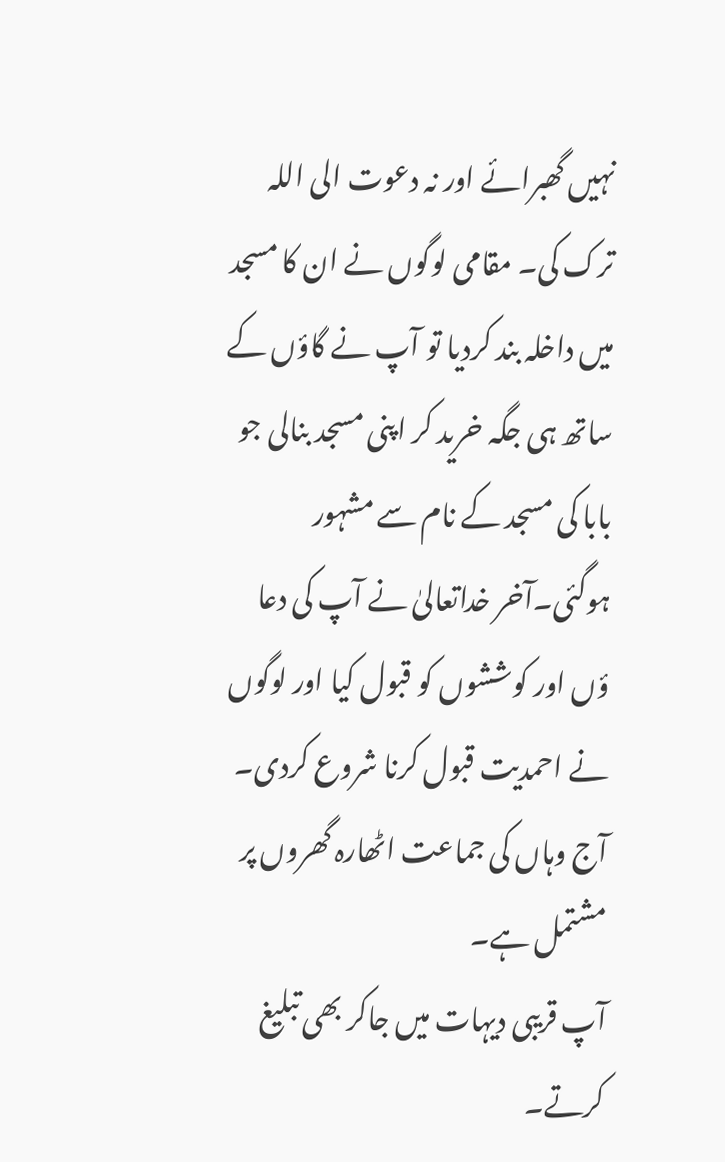نہیں گھبرائے اور نہ دعوت الی اللہ ترک کی۔ مقامی لوگوں نے ان کا مسجد میں داخلہ بند کردیا تو آپ نے گاؤں کے ساتھ ہی جگہ خرید کر اپنی مسجد بنالی جو بابا کی مسجد کے نام سے مشہور ہوگئی۔آخر خداتعالیٰ نے آپ کی دعا ؤں اور کوششوں کو قبول کیا اور لوگوں نے احمدیت قبول کرنا شروع کردی۔ آج وہاں کی جماعت اٹھارہ گھروں پر مشتمل ہے۔
آپ قریبی دیہات میں جاکر بھی تبلیغ کرتے۔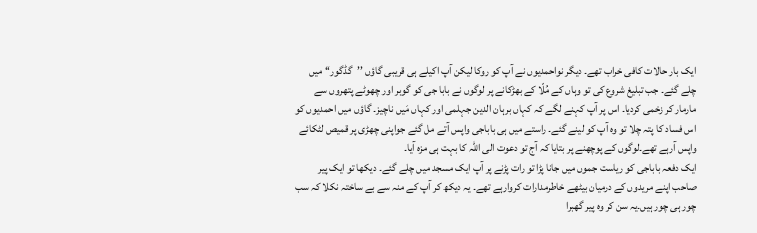ایک بار حالات کافی خراب تھے۔ دیگر نواحمدیوں نے آپ کو روکا لیکن آپ اکیلے ہی قریبی گاؤں ’’گڈگور‘‘ میں چلے گئے۔ جب تبلیغ شروع کی تو وہاں کے مُلّا کے بھڑکانے پر لوگوں نے بابا جی کو گوبر اور چھوٹے پتھروں سے مارمار کر زخمی کردیا۔ اس پر آپ کہنے لگے کہ کہاں برہان الدین جہلمی اور کہاں مَیں ناچیز۔ گاؤں میں احمدیوں کو اس فساد کا پتہ چلا تو وہ آپ کو لینے گئے۔ راستے میں ہی باباجی واپس آتے مل گئے جواپنی چھڑی پر قمیص لٹکائے واپس آرہے تھے۔لوگوں کے پوچھنے پر بتایا کہ آج تو دعوت الی اللہ کا بہت ہی مزہ آیا۔
ایک دفعہ باباجی کو ریاست جموں میں جانا پڑا تو رات پڑنے پر آپ ایک مسجد میں چلے گئے۔ دیکھا تو ایک پیر صاحب اپنے مریدوں کے درمیان بیٹھے خاطرمدارات کروارہے تھے۔ یہ دیکھ کر آپ کے منہ سے بے ساختہ نکلا کہ سب چور ہی چور ہیں۔یہ سن کر وہ پیر گھبرا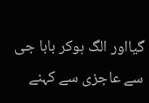گیااور الگ ہوکر بابا جی سے عاجزی سے کہنے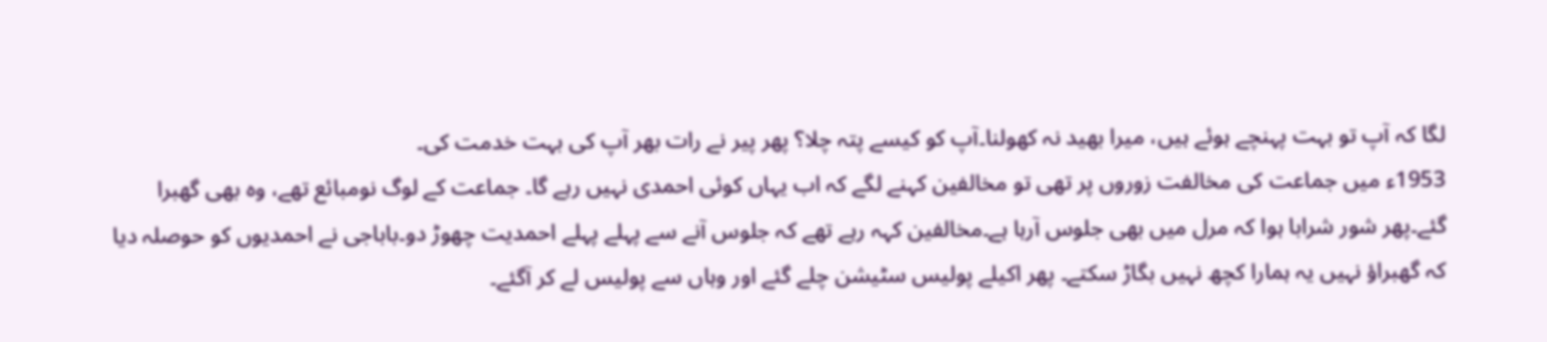لگا کہ آپ تو بہت پہنچے ہوئے ہیں، میرا بھید نہ کھولنا۔آپ کو کیسے پتہ چلا؟ پھر پیر نے رات بھر آپ کی بہت خدمت کی۔
1953ء میں جماعت کی مخالفت زوروں پر تھی تو مخالفین کہنے لگے کہ اب یہاں کوئی احمدی نہیں رہے گا۔ جماعت کے لوگ نومبائع تھے، وہ بھی گھبرا گئے۔پھر شور شرابا ہوا کہ مرل میں بھی جلوس آرہا ہے۔مخالفین کہہ رہے تھے کہ جلوس آنے سے پہلے پہلے احمدیت چھوڑ دو۔باباجی نے احمدیوں کو حوصلہ دیا کہ گھبراؤ نہیں یہ ہمارا کچھ نہیں بگاڑ سکتے۔ پھر اکیلے پولیس سٹیشن چلے گئے اور وہاں سے پولیس لے کر آگئے۔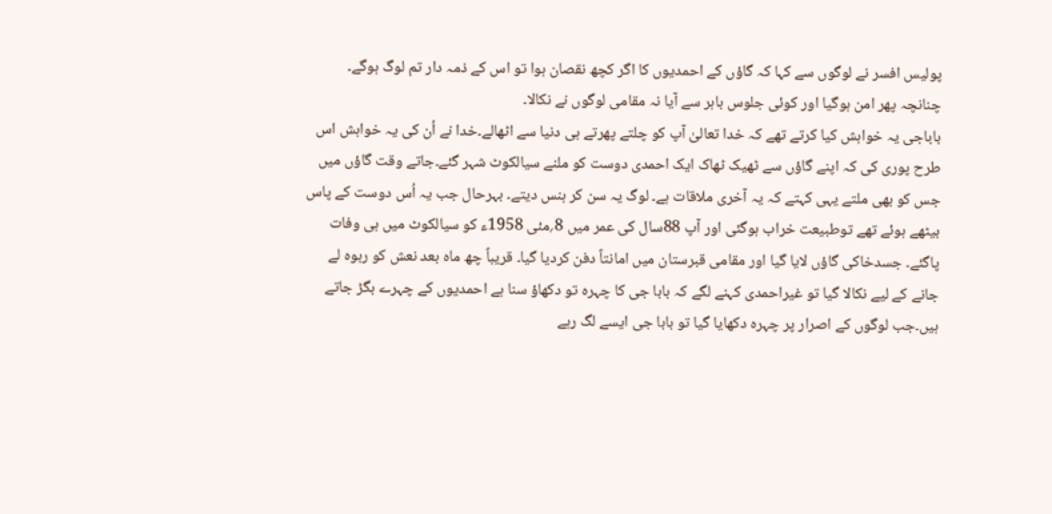پولیس افسر نے لوگوں سے کہا کہ گاؤں کے احمدیوں کا اگر کچھ نقصان ہوا تو اس کے ذمہ دار تم لوگ ہوگے۔ چنانچہ پھر امن ہوگیا اور کوئی جلوس باہر سے آیا نہ مقامی لوگوں نے نکالا۔
باباجی یہ خواہش کیا کرتے تھے کہ خدا تعالیٰ آپ کو چلتے پھرتے ہی دنیا سے اٹھالے۔خدا نے اُن کی یہ خواہش اس طرح پوری کی کہ اپنے گاؤں سے ٹھیک ٹھاک ایک احمدی دوست کو ملنے سیالکوٹ شہر گئے۔جاتے وقت گاؤں میں جس کو بھی ملتے یہی کہتے کہ یہ آخری ملاقات ہے۔ لوگ یہ سن کر ہنس دیتے۔ بہرحال جب یہ اُس دوست کے پاس بیٹھے ہوئے تھے توطبیعت خراب ہوگئی اور آپ 88سال کی عمر میں 8؍مئی 1958ء کو سیالکوٹ میں ہی وفات پاگئے۔ جسدخاکی گاؤں لایا گیا اور مقامی قبرستان میں امانتاً دفن کردیا گیا۔ قریباً چھ ماہ بعد نعش کو ربوہ لے جانے کے لیے نکالا گیا تو غیراحمدی کہنے لگے کہ بابا جی کا چہرہ تو دکھاؤ سنا ہے احمدیوں کے چہرے بگڑ جاتے ہیں۔جب لوگوں کے اصرار پر چہرہ دکھایا گیا تو بابا جی ایسے لگ رہے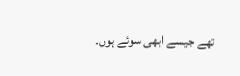تھے جیسے ابھی سوئے ہوں۔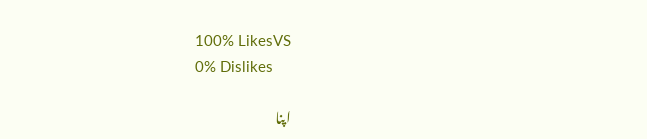100% LikesVS
0% Dislikes

اپنا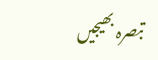تبصرہ بھیجیں